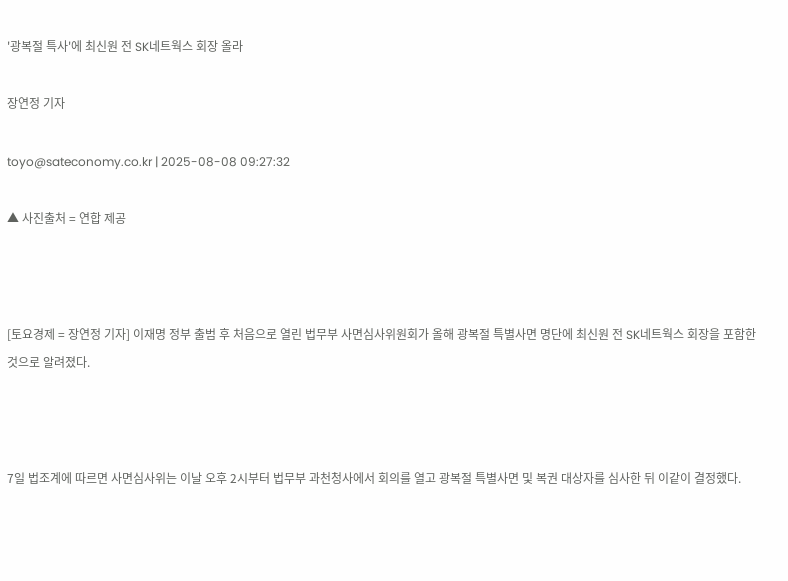'광복절 특사'에 최신원 전 SK네트웍스 회장 올라

장연정 기자

toyo@sateconomy.co.kr | 2025-08-08 09:27:32

▲ 사진출처 = 연합 제공



[토요경제 = 장연정 기자] 이재명 정부 출범 후 처음으로 열린 법무부 사면심사위원회가 올해 광복절 특별사면 명단에 최신원 전 SK네트웍스 회장을 포함한 것으로 알려졌다.



7일 법조계에 따르면 사면심사위는 이날 오후 2시부터 법무부 과천청사에서 회의를 열고 광복절 특별사면 및 복권 대상자를 심사한 뒤 이같이 결정했다.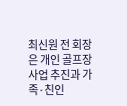최신원 전 회장은 개인 골프장 사업 추진과 가족·친인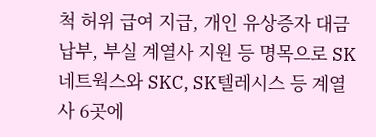척 허위 급여 지급, 개인 유상증자 대금 납부, 부실 계열사 지원 등 명목으로 SK네트웍스와 SKC, SK텔레시스 등 계열사 6곳에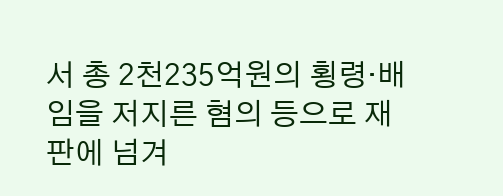서 총 2천235억원의 횡령·배임을 저지른 혐의 등으로 재판에 넘겨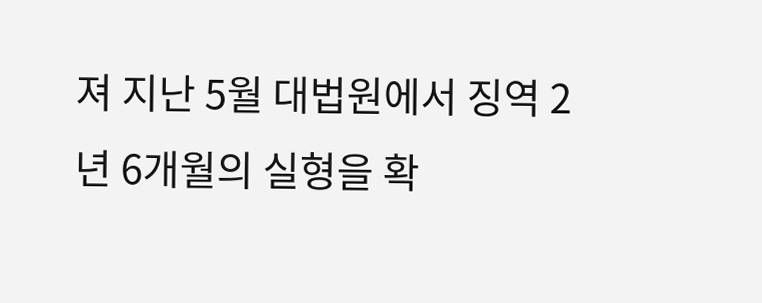져 지난 5월 대법원에서 징역 2년 6개월의 실형을 확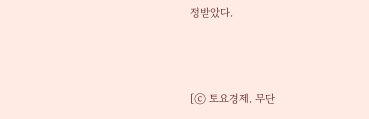정받았다.



[ⓒ 토요경제. 무단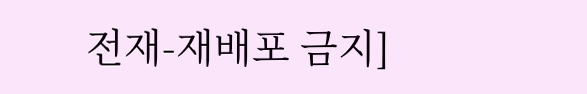전재-재배포 금지]